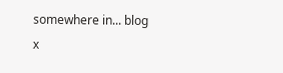somewhere in... blog
x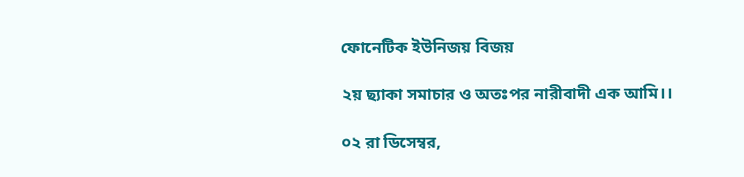ফোনেটিক ইউনিজয় বিজয়

২য় ছ্যাকা সমাচার ও অতঃপর নারীবাদী এক আমি।।

০২ রা ডিসেম্বর,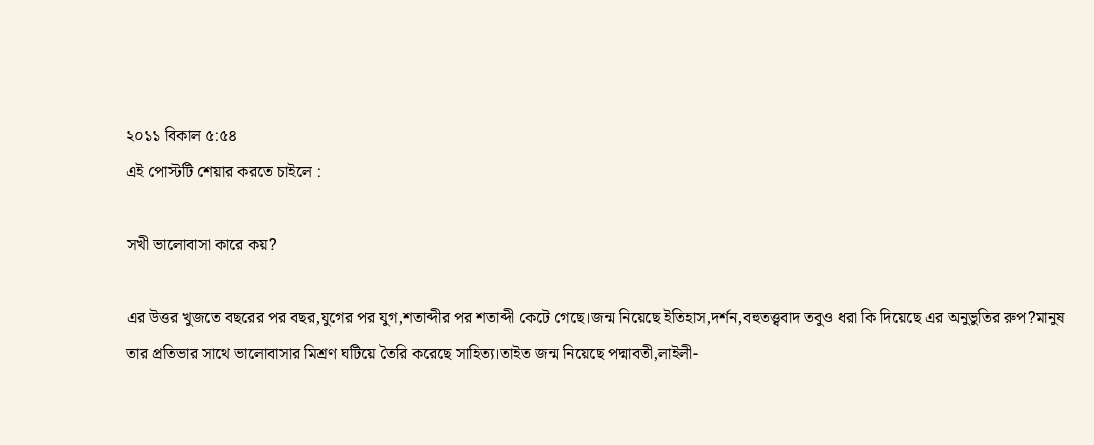২০১১ বিকাল ৫:৫৪
এই পোস্টটি শেয়ার করতে চাইলে :

সখী ভালোবাসা কারে কয়?

এর উত্তর খুজতে বছরের পর বছর,যুগের পর যুগ,শতাব্দীর পর শতাব্দী কেটে গেছে।জন্ম নিয়েছে ইতিহাস,দর্শন,বহুতত্ত্ববাদ তবুও ধরা কি দিয়েছে এর অনুভুতির রুপ?মানুষ তার প্রতিভার সাথে ভালোবাসার মিশ্রণ ঘটিয়ে তৈরি করেছে সাহিত্য।তাইত জন্ম নিয়েছে পদ্মাবতী,লাইলী-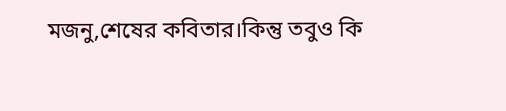মজনু,শেষের কবিতার।কিন্তু তবুও কি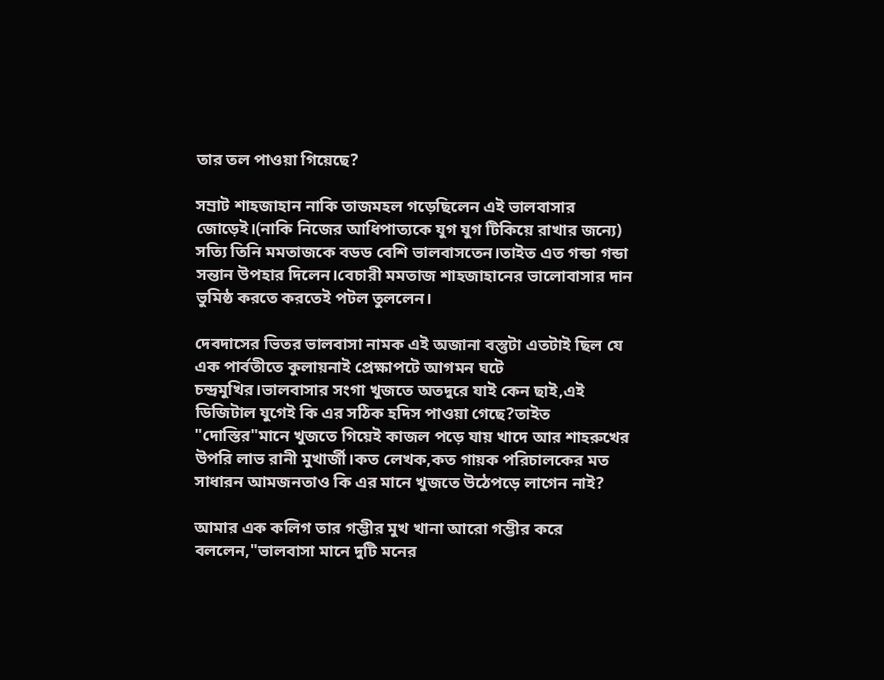তার তল পাওয়া গিয়েছে?

সম্রাট শাহজাহান নাকি তাজমহল গড়েছিলেন এই ভালবাসার জোড়েই।(নাকি নিজের আধিপাত্যকে যুগ যুগ টিকিয়ে রাখার জন্যে) সত্যি তিনি মমতাজকে বডড বেশি ভালবাসতেন।তাইত এত গন্ডা গন্ডা সন্তান উপহার দিলেন।বেচারী মমতাজ শাহজাহানের ভালোবাসার দান ভুমিষ্ঠ করতে করতেই পটল তুললেন।

দেবদাসের ভিতর ভালবাসা নামক এই অজানা বস্তুটা এতটাই ছিল যে এক পার্বতীতে কুলায়নাই প্রেক্ষাপটে আগমন ঘটে চন্দ্রমুখির।ভালবাসার সংগা খুজতে অতদুরে যাই কেন ছাই,এই ডিজিটাল যুগেই কি এর সঠিক হদিস পাওয়া গেছে?তাইত "দোস্তির"মানে খুজতে গিয়েই কাজল পড়ে যায় খাদে আর শাহরুখের উপরি লাভ রানী মুখার্জী।কত লেখক,কত গায়ক পরিচালকের মত সাধারন আমজনতাও কি এর মানে খুজতে উঠেপড়ে লাগেন নাই?

আমার এক কলিগ তার গম্ভীর মুখ খানা আরো গম্ভীর করে বললেন,"ভালবাসা মানে দুটি মনের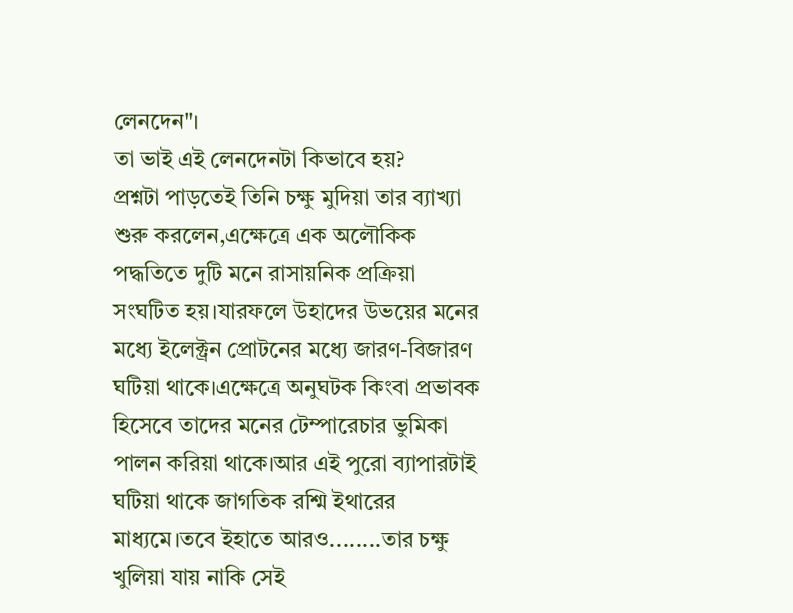লেনদেন"।
তা ভাই এই লেনদেনটা কিভাবে হয়?
প্রশ্নটা পাড়তেই তিনি চক্ষু মুদিয়া তার ব্যাখ্যা শুরু করলেন,এক্ষেত্রে এক অলৌকিক পদ্ধতিতে দুটি মনে রাসায়নিক প্রক্রিয়া সংঘটিত হয়।যারফলে উহাদের উভয়ের মনের মধ্যে ইলেক্ট্রন প্রোটনের মধ্যে জারণ-বিজারণ ঘটিয়া থাকে।এক্ষেত্রে অনুঘটক কিংবা প্রভাবক হিসেবে তাদের মনের টেম্পারেচার ভুমিকা পালন করিয়া থাকে।আর এই পুরো ব্যাপারটাই ঘটিয়া থাকে জাগতিক রশ্মি ইথারের মাধ্যমে।তবে ইহাতে আরও........তার চক্ষু খুলিয়া যায় নাকি সেই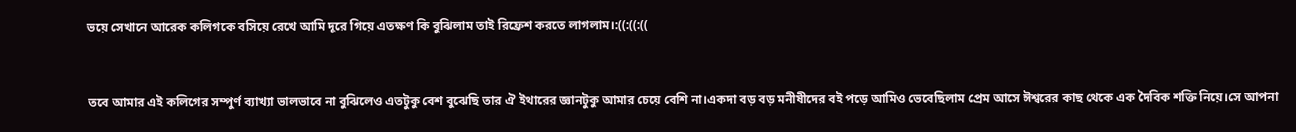ভয়ে সেখানে আরেক কলিগকে বসিয়ে রেখে আমি দূরে গিয়ে এতক্ষণ কি বুঝিলাম তাই রিফ্রেশ করতে লাগলাম।:((:((:((


তবে আমার এই কলিগের সম্পুর্ণ ব্যাখ্যা ভালভাবে না বুঝিলেও এতটুকু বেশ বুঝেছি তার ঐ ইথারের জ্ঞানটুকু আমার চেয়ে বেশি না।একদা বড় বড় মনীষীদের বই পড়ে আমিও ভেবেছিলাম প্রেম আসে ঈশ্বরের কাছ থেকে এক দৈবিক শক্তি নিয়ে।সে আপনা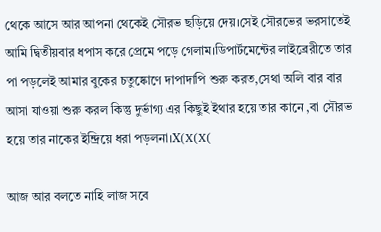থেকে আসে আর আপনা থেকেই সৌরভ ছড়িয়ে দেয়।সেই সৌরভের ভরসাতেই আমি দ্বিতীয়বার ধপাস করে প্রেমে পড়ে গেলাম।ডিপার্টমেন্টের লাইব্রেরীতে তার পা পড়লেই আমার বুকের চতুষ্কোণে দাপাদাপি শুরু করত,সেথা অলি বার বার আসা যাওয়া শুরু করল কিন্তু দুর্ভাগ্য এর কিছুই ইথার হয়ে তার কানে ,বা সৌরভ হয়ে তার নাকের ইন্দ্রিয়ে ধরা পড়লনা।X(X(X(

আজ আর বলতে নাহি লাজ সবে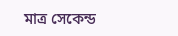মাত্র সেকেন্ড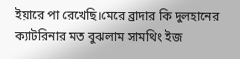ইয়ারে পা রেখেছি।মেরে ব্রাদার কি দুলহানের ক্যাটরিনার মত বুঝলাম সামথিং ইজ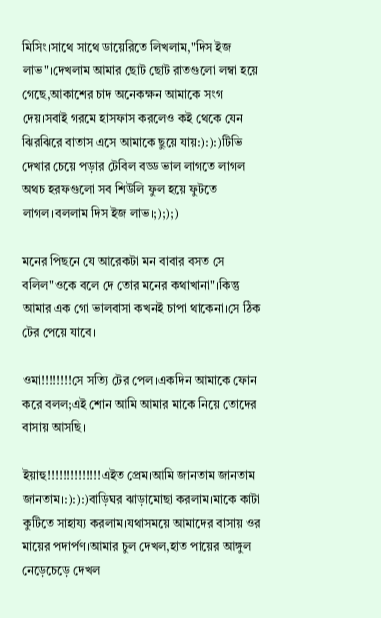মিসিং।সাথে সাথে ডায়েরিতে লিখলাম,"দিস ইজ লাভ"।দেখলাম আমার ছোট ছোট রাতগুলো লম্বা হয়ে গেছে,আকাশের চাদ অনেকক্ষন আমাকে সংগ দেয়।সবাই গরমে হাসফাস করলেও কই থেকে যেন ঝিরঝিরে বাতাস এসে আমাকে ছুয়ে যায়:):):)টিভি দেখার চেয়ে পড়ার টেবিল বড্ড ভাল লাগতে লাগল অথচ হরফগুলো সব শিউলি ফুল হয়ে ফুটতে লাগল।বললাম দিস ইজ লাভ।;););)

মনের পিছনে যে আরেকটা মন বাবার বসত সে বলিল"ওকে বলে দে তোর মনের কথাখানা"।কিন্তু আমার এক গো ভালবাসা কখনই চাপা থাকেনা।সে ঠিক টের পেয়ে যাবে।

ওমা!!!!!!!!সে সত্যি টের পেল।একদিন আমাকে ফোন করে বলল;এই শোন আমি আমার মাকে নিয়ে তোদের বাসায় আসছি।

ইয়াহু!!!!!!!!!!!!!!এইত প্রেম।আমি জানতাম জানতাম জানতাম।:):):)বাড়িঘর ঝাড়ামোছা করলাম।মাকে কাটা কুটিতে সাহায্য করলাম।যথাসময়ে আমাদের বাসায় ওর মায়ের পদার্পণ।আমার চুল দেখল,হাত পায়ের আঙ্গুল নেড়েচেড়ে দেখল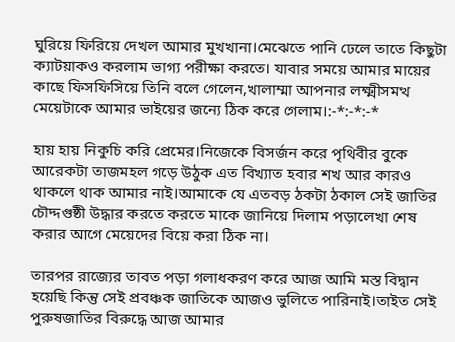ঘুরিয়ে ফিরিয়ে দেখল আমার মুখখানা।মেঝেতে পানি ঢেলে তাতে কিছুটা ক্যাটয়াকও করলাম ভাগ্য পরীক্ষা করতে। যাবার সময়ে আমার মায়ের কাছে ফিসফিসিয়ে তিনি বলে গেলেন,খালাম্মা আপনার লক্ষ্মীসমত্থ মেয়েটাকে আমার ভাইয়ের জন্যে ঠিক করে গেলাম।:-*:-*:-*

হায় হায় নিকুচি করি প্রেমের।নিজেকে বিসর্জন করে পৃথিবীর বুকে আরেকটা তাজমহল গড়ে উঠুক এত বিখ্যাত হবার শখ আর কারও থাকলে থাক আমার নাই।আমাকে যে এতবড় ঠকটা ঠকাল সেই জাতির চৌদ্দগুষ্ঠী উদ্ধার করতে করতে মাকে জানিয়ে দিলাম পড়ালেখা শেষ করার আগে মেয়েদের বিয়ে করা ঠিক না।

তারপর রাজ্যের তাবত পড়া গলাধকরণ করে আজ আমি মস্ত বিদ্বান হয়েছি কিন্তু সেই প্রবঞ্চক জাতিকে আজও ভুলিতে পারিনাই।তাইত সেই পুরুষজাতির বিরুদ্ধে আজ আমার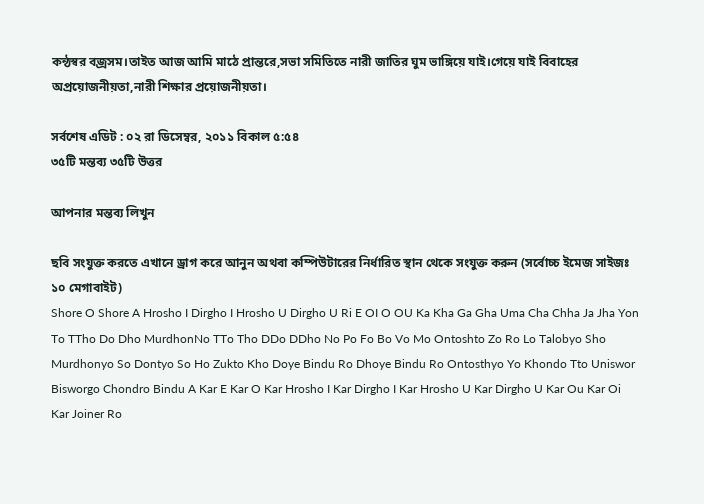কন্ঠস্বর বজ্রসম।তাইত আজ আমি মাঠে প্রান্তরে,সভা সমিতিতে নারী জাতির ঘুম ভাঙ্গিয়ে যাই।গেয়ে যাই বিবাহের অপ্রয়োজনীয়তা,নারী শিক্ষার প্রয়োজনীয়তা।

সর্বশেষ এডিট : ০২ রা ডিসেম্বর, ২০১১ বিকাল ৫:৫৪
৩৫টি মন্তব্য ৩৫টি উত্তর

আপনার মন্তব্য লিখুন

ছবি সংযুক্ত করতে এখানে ড্রাগ করে আনুন অথবা কম্পিউটারের নির্ধারিত স্থান থেকে সংযুক্ত করুন (সর্বোচ্চ ইমেজ সাইজঃ ১০ মেগাবাইট)
Shore O Shore A Hrosho I Dirgho I Hrosho U Dirgho U Ri E OI O OU Ka Kha Ga Gha Uma Cha Chha Ja Jha Yon To TTho Do Dho MurdhonNo TTo Tho DDo DDho No Po Fo Bo Vo Mo Ontoshto Zo Ro Lo Talobyo Sho Murdhonyo So Dontyo So Ho Zukto Kho Doye Bindu Ro Dhoye Bindu Ro Ontosthyo Yo Khondo Tto Uniswor Bisworgo Chondro Bindu A Kar E Kar O Kar Hrosho I Kar Dirgho I Kar Hrosho U Kar Dirgho U Kar Ou Kar Oi Kar Joiner Ro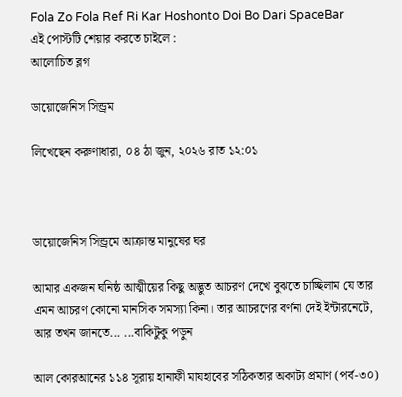Fola Zo Fola Ref Ri Kar Hoshonto Doi Bo Dari SpaceBar
এই পোস্টটি শেয়ার করতে চাইলে :
আলোচিত ব্লগ

ডায়োজেনিস সিন্ড্রম

লিখেছেন করুণাধারা, ০৪ ঠা জুন, ২০২৬ রাত ১২:০১



ডায়োজেনিস সিন্ড্রমে আক্রান্ত মানুষের ঘর

আমার একজন ঘনিষ্ঠ আত্মীয়ের কিছু অদ্ভুত আচরণ দেখে বুঝতে চাচ্ছিলাম যে তার এমন আচরণ কোনো মানসিক সমস্যা কিনা। তার আচরণের বর্ণনা দেই ইন্টারনেটে, আর তখন জানতে... ...বাকিটুকু পড়ুন

আল কোরআনের ১১৪ সূরায় হানাফী মাযহাবের সঠিকতার অকাট্য প্রমাণ (পর্ব-৩০)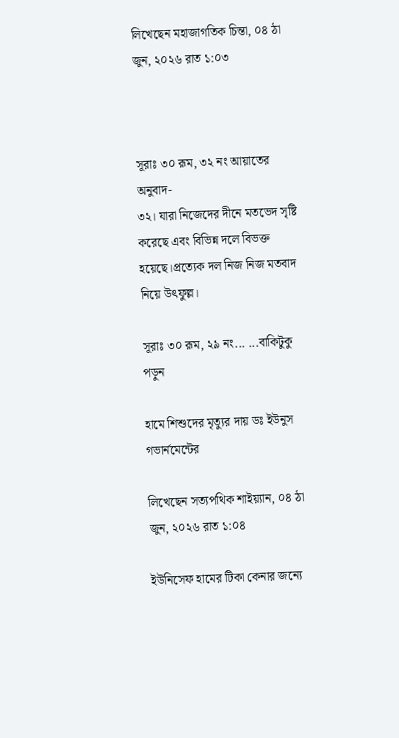লিখেছেন মহাজাগতিক চিন্তা, ০৪ ঠা জুন, ২০২৬ রাত ১:০৩



সূরাঃ ৩০ রূম, ৩২ নং আয়াতের অনুবাদ-
৩২। যারা নিজেদের দীনে মতভেদ সৃষ্টি করেছে এবং বিভিন্ন দলে বিভক্ত হয়েছে।প্রত্যেক দল নিজ নিজ মতবাদ নিয়ে উৎফুল্ল।

সূরাঃ ৩০ রূম, ২৯ নং... ...বাকিটুকু পড়ুন

হামে শিশুদের মৃত্যুর দায় ডঃ ইউনুস গভার্নমেন্টের

লিখেছেন সত্যপথিক শাইয়্যান, ০৪ ঠা জুন, ২০২৬ রাত ১:০৪

ইউনিসেফ হামের টিকা কেনার জন্যে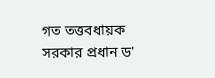গত তত্তবধায়ক সরকার প্রধান ড'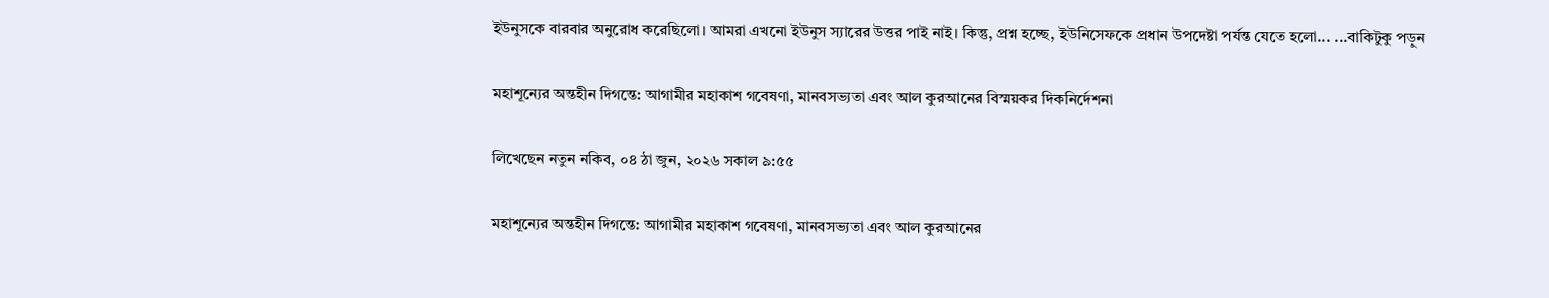ইউনুসকে বারবার অনুরোধ করেছিলো। আমরা এখনো ইউনুস স্যারের উত্তর পাই নাই। কিন্তু, প্রশ্ন হচ্ছে, ইউনিসেফকে প্রধান উপদেষ্টা পর্যন্ত যেতে হলো... ...বাকিটুকু পড়ুন

মহাশূন্যের অন্তহীন দিগন্তে: আগামীর মহাকাশ গবেষণা, মানবসভ্যতা এবং আল কুরআনের বিস্ময়কর দিকনির্দেশনা

লিখেছেন নতুন নকিব, ০৪ ঠা জুন, ২০২৬ সকাল ৯:৫৫

মহাশূন্যের অন্তহীন দিগন্তে: আগামীর মহাকাশ গবেষণা, মানবসভ্যতা এবং আল কুরআনের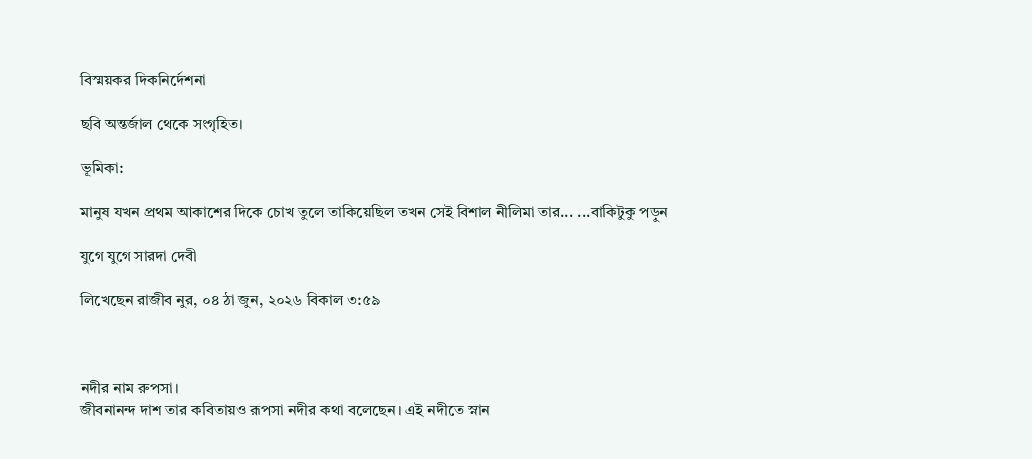বিস্ময়কর দিকনির্দেশনা

ছবি অন্তর্জাল থেকে সংগৃহিত।

ভূমিকা:

মানুষ যখন প্রথম আকাশের দিকে চোখ তুলে তাকিয়েছিল তখন সেই বিশাল নীলিমা তার... ...বাকিটুকু পড়ুন

যুগে যুগে সারদা দেবী

লিখেছেন রাজীব নুর, ০৪ ঠা জুন, ২০২৬ বিকাল ৩:৫৯



নদীর নাম রুপসা।
জীবনানন্দ দাশ তার কবিতায়ও রূপসা নদীর কথা বলেছেন। এই নদীতে স্নান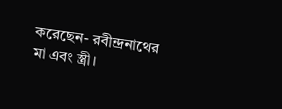করেছেন- রবীন্দ্রনাথের মা এবং স্ত্রী।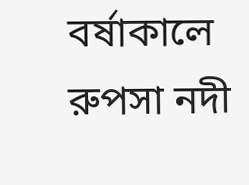বর্ষাকালে রুপসা নদী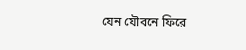যেন যৌবনে ফিরে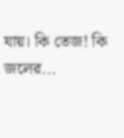যায়। কি তেজ! কি জলের...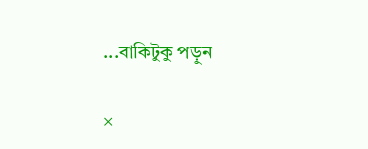...বাকিটুকু পড়ুন

×